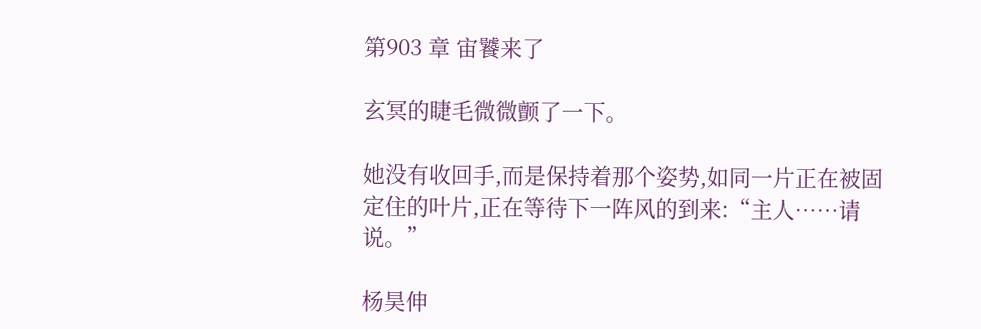第903 章 宙饕来了

玄冥的睫毛微微颤了一下。

她没有收回手,而是保持着那个姿势,如同一片正在被固定住的叶片,正在等待下一阵风的到来:“主人……请说。”

杨昊伸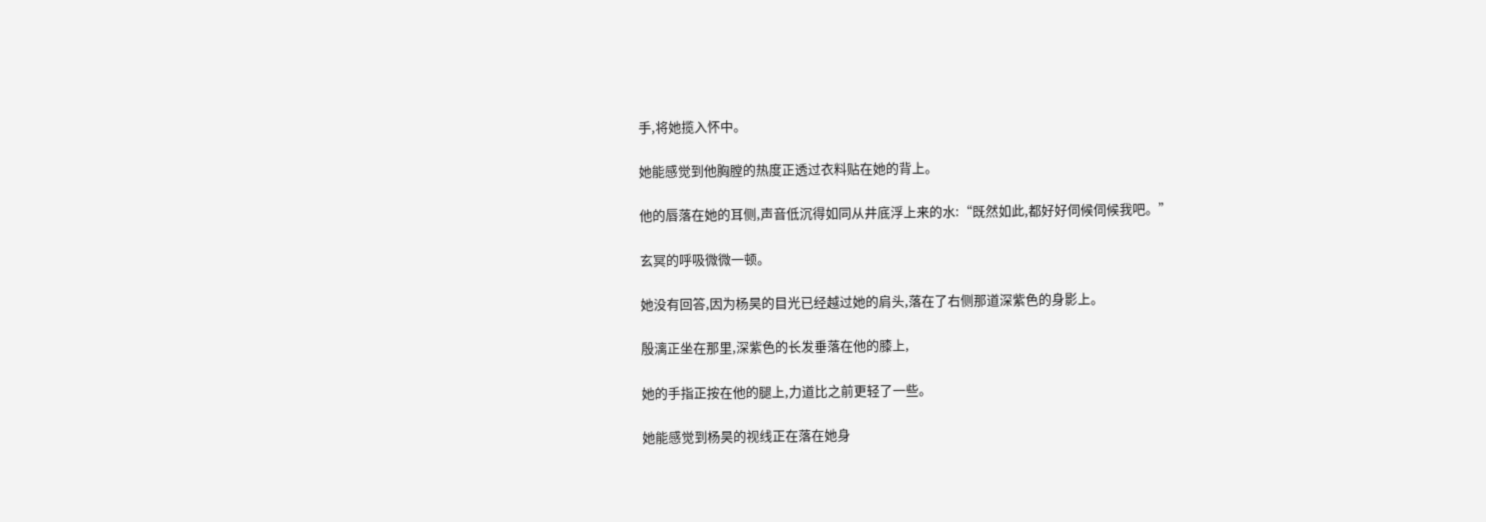手,将她揽入怀中。

她能感觉到他胸膛的热度正透过衣料贴在她的背上。

他的唇落在她的耳侧,声音低沉得如同从井底浮上来的水:“既然如此,都好好伺候伺候我吧。”

玄冥的呼吸微微一顿。

她没有回答,因为杨昊的目光已经越过她的肩头,落在了右侧那道深紫色的身影上。

殷漓正坐在那里,深紫色的长发垂落在他的膝上,

她的手指正按在他的腿上,力道比之前更轻了一些。

她能感觉到杨昊的视线正在落在她身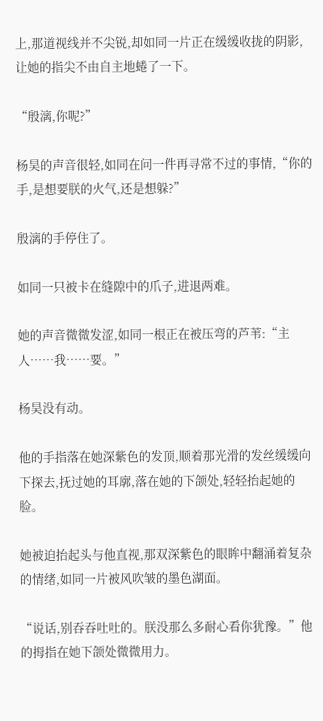上,那道视线并不尖锐,却如同一片正在缓缓收拢的阴影,让她的指尖不由自主地蜷了一下。

“殷漓,你呢?”

杨昊的声音很轻,如同在问一件再寻常不过的事情,“你的手,是想要朕的火气,还是想躲?”

殷漓的手停住了。

如同一只被卡在缝隙中的爪子,进退两难。

她的声音微微发涩,如同一根正在被压弯的芦苇:“主人……我……要。”

杨昊没有动。

他的手指落在她深紫色的发顶,顺着那光滑的发丝缓缓向下探去,抚过她的耳廓,落在她的下颌处,轻轻抬起她的脸。

她被迫抬起头与他直视,那双深紫色的眼眸中翻涌着复杂的情绪,如同一片被风吹皱的墨色湖面。

“说话,别吞吞吐吐的。朕没那么多耐心看你犹豫。”他的拇指在她下颌处微微用力。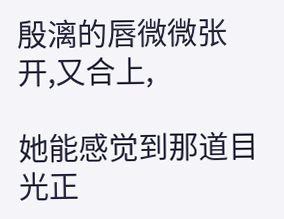殷漓的唇微微张开,又合上,

她能感觉到那道目光正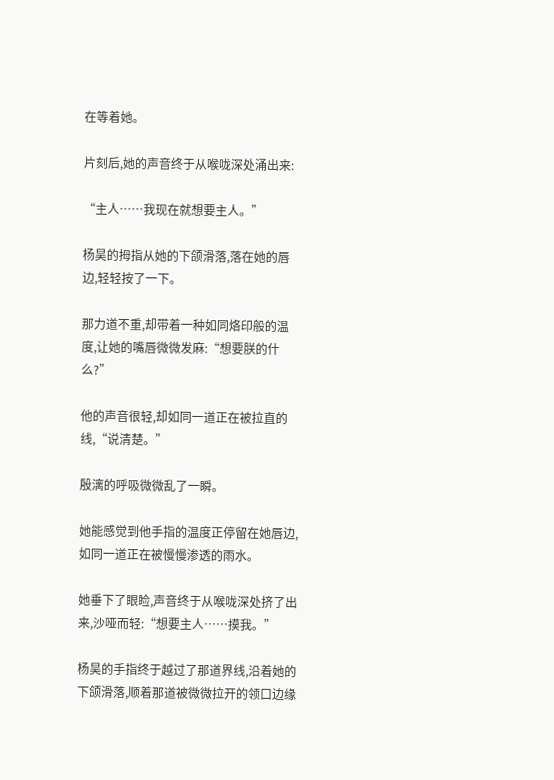在等着她。

片刻后,她的声音终于从喉咙深处涌出来:

“主人……我现在就想要主人。”

杨昊的拇指从她的下颌滑落,落在她的唇边,轻轻按了一下。

那力道不重,却带着一种如同烙印般的温度,让她的嘴唇微微发麻:“想要朕的什么?”

他的声音很轻,却如同一道正在被拉直的线,“说清楚。”

殷漓的呼吸微微乱了一瞬。

她能感觉到他手指的温度正停留在她唇边,如同一道正在被慢慢渗透的雨水。

她垂下了眼睑,声音终于从喉咙深处挤了出来,沙哑而轻:“想要主人……摸我。”

杨昊的手指终于越过了那道界线,沿着她的下颌滑落,顺着那道被微微拉开的领口边缘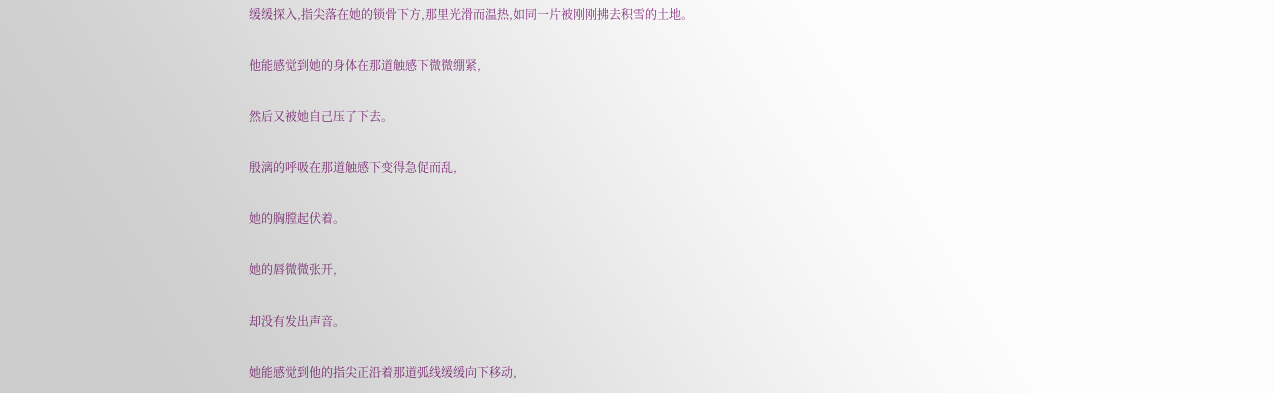缓缓探入,指尖落在她的锁骨下方,那里光滑而温热,如同一片被刚刚拂去积雪的土地。

他能感觉到她的身体在那道触感下微微绷紧,

然后又被她自己压了下去。

殷漓的呼吸在那道触感下变得急促而乱,

她的胸膛起伏着。

她的唇微微张开,

却没有发出声音。

她能感觉到他的指尖正沿着那道弧线缓缓向下移动,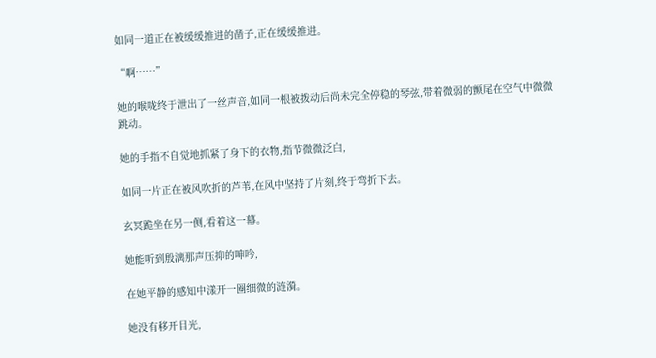如同一道正在被缓缓推进的凿子,正在缓缓推进。

“啊……”

她的喉咙终于泄出了一丝声音,如同一根被拨动后尚未完全停稳的琴弦,带着微弱的颤尾在空气中微微跳动。

她的手指不自觉地抓紧了身下的衣物,指节微微泛白,

如同一片正在被风吹折的芦苇,在风中坚持了片刻,终于弯折下去。

玄冥跪坐在另一侧,看着这一幕。

她能听到殷漓那声压抑的呻吟,

在她平静的感知中漾开一圈细微的涟漪。

她没有移开目光,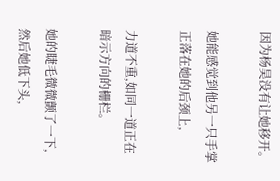因为杨昊没有让她移开。

她能感觉到他另一只手掌正落在她的后颈上,

力道不重,如同一道正在暗示方向的栅栏。

她的睫毛微微颤了一下,然后她低下头,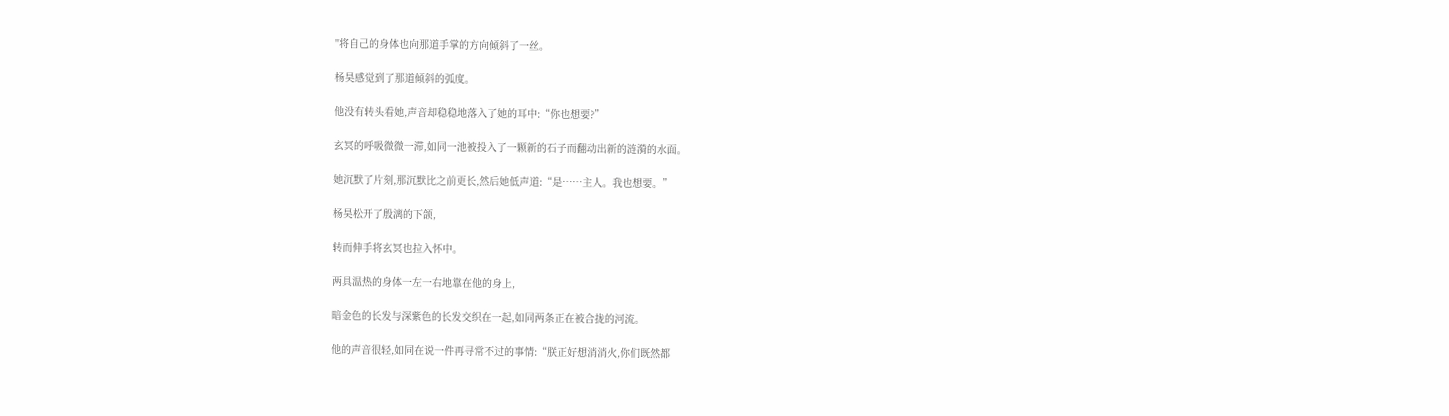''将自己的身体也向那道手掌的方向倾斜了一丝。

杨昊感觉到了那道倾斜的弧度。

他没有转头看她,声音却稳稳地落入了她的耳中:“你也想要?”

玄冥的呼吸微微一滞,如同一池被投入了一颗新的石子而翻动出新的涟漪的水面。

她沉默了片刻,那沉默比之前更长,然后她低声道:“是……主人。我也想要。”

杨昊松开了殷漓的下颌,

转而伸手将玄冥也拉入怀中。

两具温热的身体一左一右地靠在他的身上,

暗金色的长发与深紫色的长发交织在一起,如同两条正在被合拢的河流。

他的声音很轻,如同在说一件再寻常不过的事情:“朕正好想消消火,你们既然都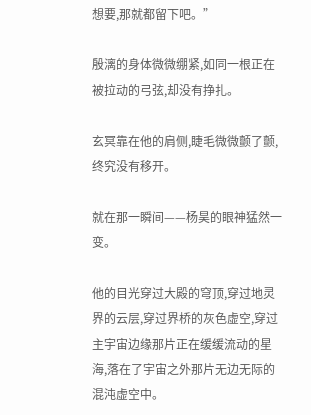想要,那就都留下吧。”

殷漓的身体微微绷紧,如同一根正在被拉动的弓弦,却没有挣扎。

玄冥靠在他的肩侧,睫毛微微颤了颤,终究没有移开。

就在那一瞬间——杨昊的眼神猛然一变。

他的目光穿过大殿的穹顶,穿过地灵界的云层,穿过界桥的灰色虚空,穿过主宇宙边缘那片正在缓缓流动的星海,落在了宇宙之外那片无边无际的混沌虚空中。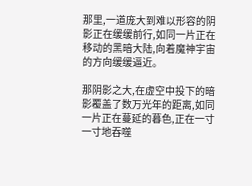那里,一道庞大到难以形容的阴影正在缓缓前行,如同一片正在移动的黑暗大陆,向着魔神宇宙的方向缓缓逼近。

那阴影之大,在虚空中投下的暗影覆盖了数万光年的距离,如同一片正在蔓延的暮色,正在一寸一寸地吞噬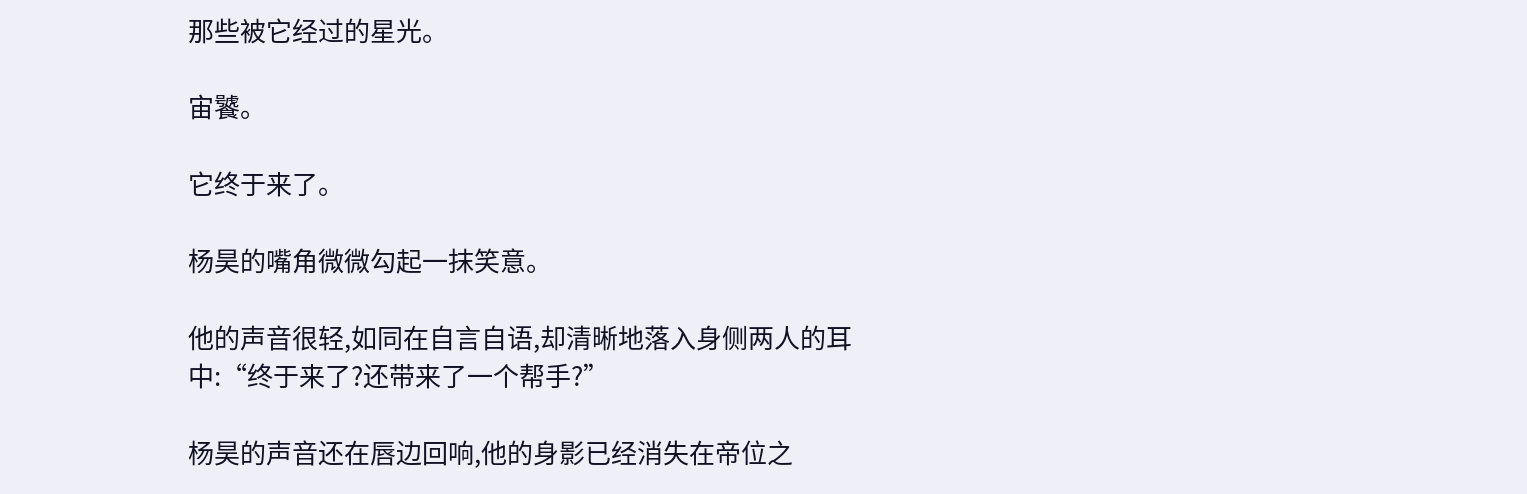那些被它经过的星光。

宙饕。

它终于来了。

杨昊的嘴角微微勾起一抹笑意。

他的声音很轻,如同在自言自语,却清晰地落入身侧两人的耳中:“终于来了?还带来了一个帮手?”

杨昊的声音还在唇边回响,他的身影已经消失在帝位之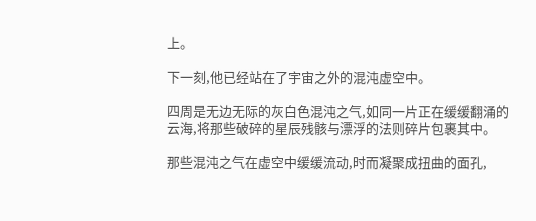上。

下一刻,他已经站在了宇宙之外的混沌虚空中。

四周是无边无际的灰白色混沌之气,如同一片正在缓缓翻涌的云海,将那些破碎的星辰残骸与漂浮的法则碎片包裹其中。

那些混沌之气在虚空中缓缓流动,时而凝聚成扭曲的面孔,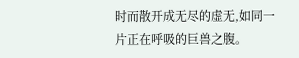时而散开成无尽的虚无,如同一片正在呼吸的巨兽之腹。